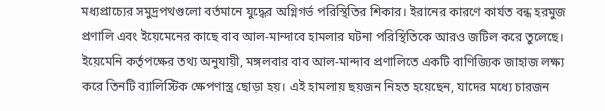মধ্যপ্রাচ্যের সমুদ্রপথগুলো বর্তমানে যুদ্ধের অগ্নিগর্ভ পরিস্থিতির শিকার। ইরানের কারণে কার্যত বন্ধ হরমুজ প্রণালি এবং ইয়েমেনের কাছে বাব আল-মান্দাবে হামলার ঘটনা পরিস্থিতিকে আরও জটিল করে তুলেছে।
ইয়েমেনি কর্তৃপক্ষের তথ্য অনুযায়ী, মঙ্গলবার বাব আল-মান্দাব প্রণালিতে একটি বাণিজ্যিক জাহাজ লক্ষ্য করে তিনটি ব্যালিস্টিক ক্ষেপণাস্ত্র ছোড়া হয়। এই হামলায় ছয়জন নিহত হয়েছেন, যাদের মধ্যে চারজন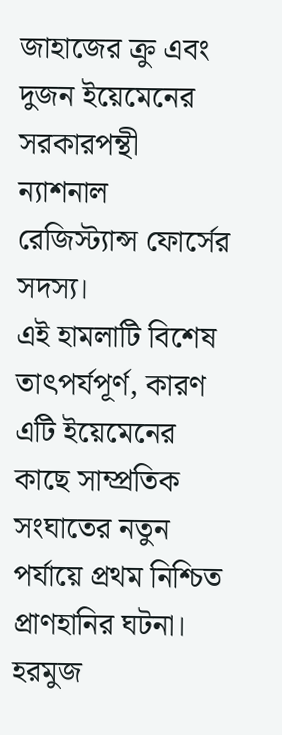জাহাজের ক্রু এবং দুজন ইয়েমেনের সরকারপন্থী ন্যাশনাল রেজিস্ট্যান্স ফোর্সের সদস্য।
এই হামলাটি বিশেষ তাৎপর্যপূর্ণ, কারণ এটি ইয়েমেনের কাছে সাম্প্রতিক সংঘাতের নতুন পর্যায়ে প্রথম নিশ্চিত প্রাণহানির ঘটনা। হরমুজ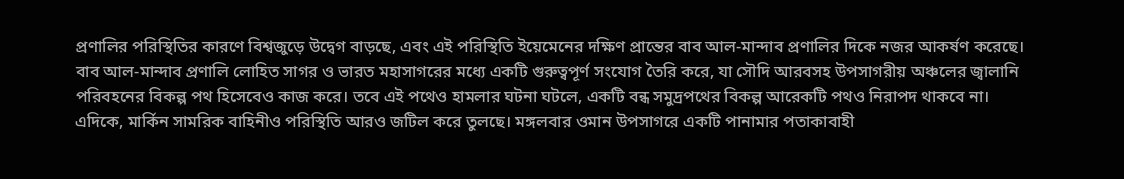প্রণালির পরিস্থিতির কারণে বিশ্বজুড়ে উদ্বেগ বাড়ছে, এবং এই পরিস্থিতি ইয়েমেনের দক্ষিণ প্রান্তের বাব আল-মান্দাব প্রণালির দিকে নজর আকর্ষণ করেছে।
বাব আল-মান্দাব প্রণালি লোহিত সাগর ও ভারত মহাসাগরের মধ্যে একটি গুরুত্বপূর্ণ সংযোগ তৈরি করে, যা সৌদি আরবসহ উপসাগরীয় অঞ্চলের জ্বালানি পরিবহনের বিকল্প পথ হিসেবেও কাজ করে। তবে এই পথেও হামলার ঘটনা ঘটলে, একটি বন্ধ সমুদ্রপথের বিকল্প আরেকটি পথও নিরাপদ থাকবে না।
এদিকে, মার্কিন সামরিক বাহিনীও পরিস্থিতি আরও জটিল করে তুলছে। মঙ্গলবার ওমান উপসাগরে একটি পানামার পতাকাবাহী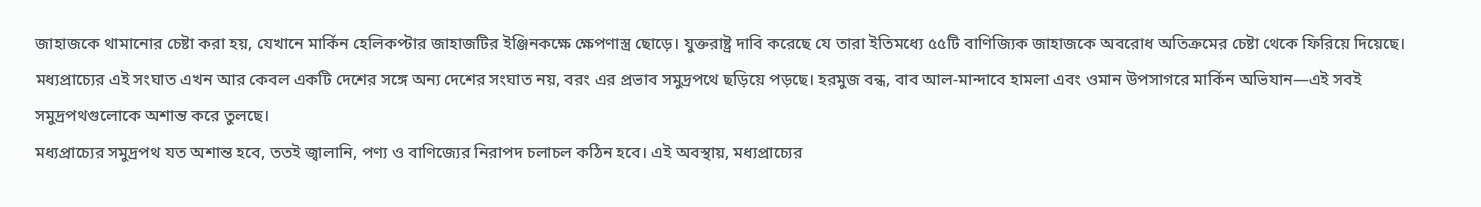জাহাজকে থামানোর চেষ্টা করা হয়, যেখানে মার্কিন হেলিকপ্টার জাহাজটির ইঞ্জিনকক্ষে ক্ষেপণাস্ত্র ছোড়ে। যুক্তরাষ্ট্র দাবি করেছে যে তারা ইতিমধ্যে ৫৫টি বাণিজ্যিক জাহাজকে অবরোধ অতিক্রমের চেষ্টা থেকে ফিরিয়ে দিয়েছে।
মধ্যপ্রাচ্যের এই সংঘাত এখন আর কেবল একটি দেশের সঙ্গে অন্য দেশের সংঘাত নয়, বরং এর প্রভাব সমুদ্রপথে ছড়িয়ে পড়ছে। হরমুজ বন্ধ, বাব আল-মান্দাবে হামলা এবং ওমান উপসাগরে মার্কিন অভিযান—এই সবই সমুদ্রপথগুলোকে অশান্ত করে তুলছে।
মধ্যপ্রাচ্যের সমুদ্রপথ যত অশান্ত হবে, ততই জ্বালানি, পণ্য ও বাণিজ্যের নিরাপদ চলাচল কঠিন হবে। এই অবস্থায়, মধ্যপ্রাচ্যের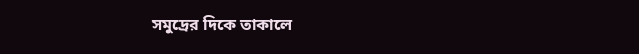সমুদ্রের দিকে তাকালে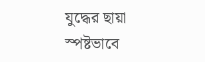যুদ্ধের ছায়া স্পষ্টভাবে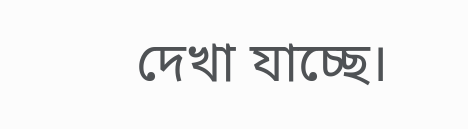দেখা যাচ্ছে।